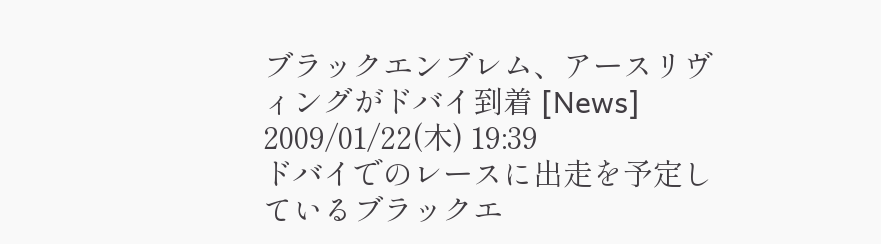ブラックエンブレム、アースリヴィングがドバイ到着 [News]
2009/01/22(木) 19:39
ドバイでのレースに出走を予定しているブラックエ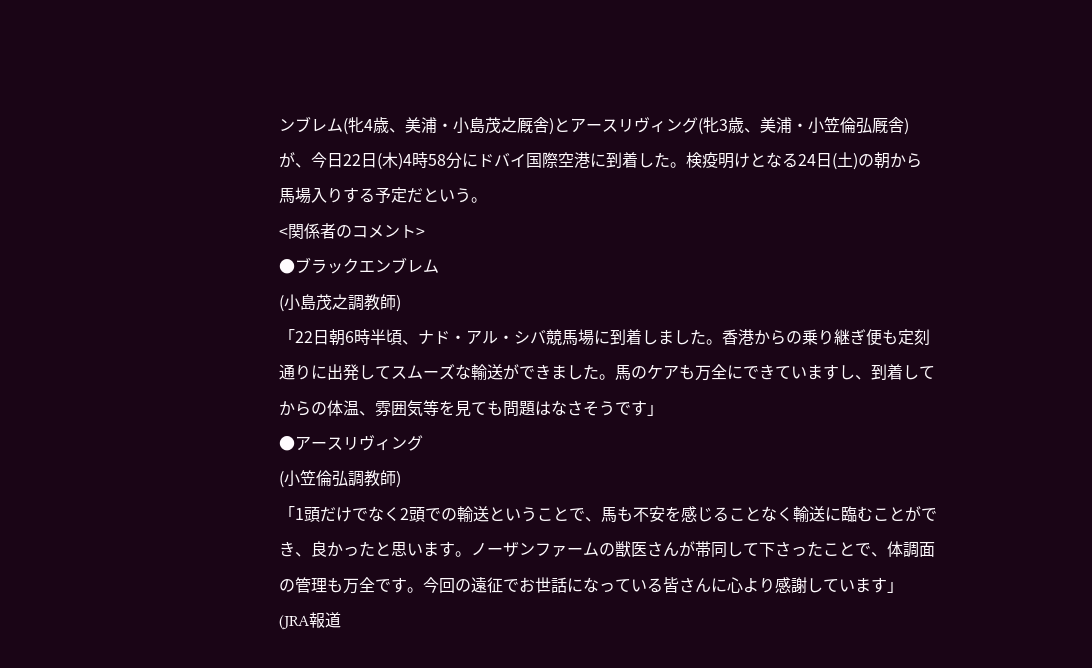ンブレム(牝4歳、美浦・小島茂之厩舎)とアースリヴィング(牝3歳、美浦・小笠倫弘厩舎)が、今日22日(木)4時58分にドバイ国際空港に到着した。検疫明けとなる24日(土)の朝から馬場入りする予定だという。
<関係者のコメント>
●ブラックエンブレム
(小島茂之調教師)
「22日朝6時半頃、ナド・アル・シバ競馬場に到着しました。香港からの乗り継ぎ便も定刻通りに出発してスムーズな輸送ができました。馬のケアも万全にできていますし、到着してからの体温、雰囲気等を見ても問題はなさそうです」
●アースリヴィング
(小笠倫弘調教師)
「1頭だけでなく2頭での輸送ということで、馬も不安を感じることなく輸送に臨むことができ、良かったと思います。ノーザンファームの獣医さんが帯同して下さったことで、体調面の管理も万全です。今回の遠征でお世話になっている皆さんに心より感謝しています」
(JRA報道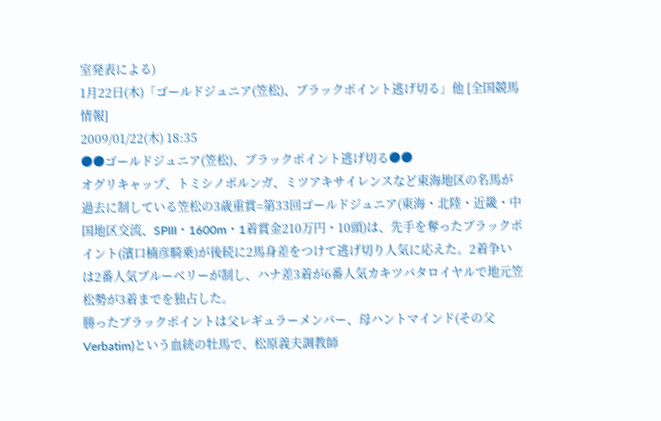室発表による)
1月22日(木)「ゴールドジュニア(笠松)、ブラックポイント逃げ切る」他 [全国競馬情報]
2009/01/22(木) 18:35
●●ゴールドジュニア(笠松)、ブラックポイント逃げ切る●●
オグリキャップ、トミシノポルンガ、ミツアキサイレンスなど東海地区の名馬が過去に制している笠松の3歳重賞=第33回ゴールドジュニア(東海・北陸・近畿・中国地区交流、SPIII・1600m・1着賞金210万円・10頭)は、先手を奪ったブラックポイント(濱口楠彦騎乗)が後続に2馬身差をつけて逃げ切り人気に応えた。2着争いは2番人気ブルーベリーが制し、ハナ差3着が6番人気カキツバタロイヤルで地元笠松勢が3着までを独占した。
勝ったブラックポイントは父レギュラーメンバー、母ハントマインド(その父Verbatim)という血統の牡馬で、松原義夫調教師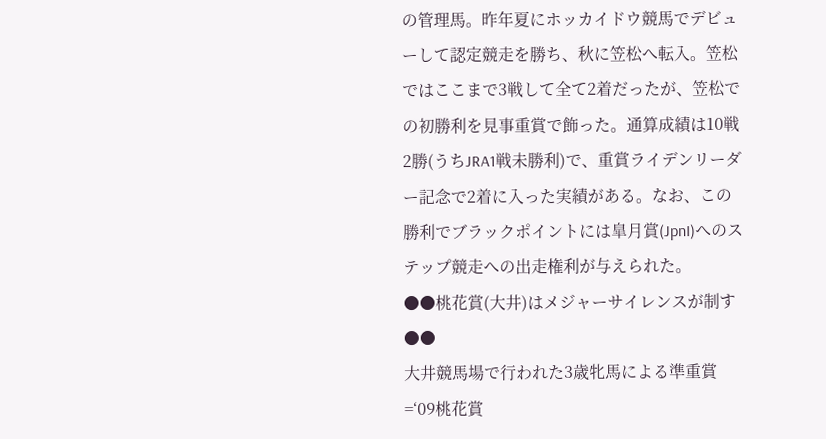の管理馬。昨年夏にホッカイドウ競馬でデビューして認定競走を勝ち、秋に笠松へ転入。笠松ではここまで3戦して全て2着だったが、笠松での初勝利を見事重賞で飾った。通算成績は10戦2勝(うちJRA1戦未勝利)で、重賞ライデンリーダー記念で2着に入った実績がある。なお、この勝利でブラックポイントには皐月賞(JpnI)へのステップ競走への出走権利が与えられた。
●●桃花賞(大井)はメジャーサイレンスが制す●●
大井競馬場で行われた3歳牝馬による準重賞=‘09桃花賞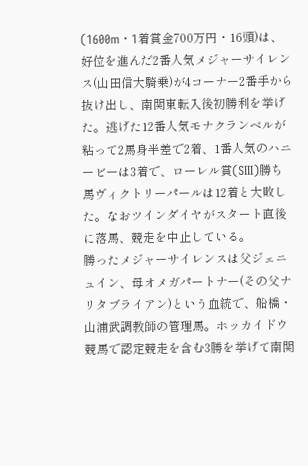(1600m・1着賞金700万円・16頭)は、好位を進んだ2番人気メジャーサイレンス(山田信大騎乗)が4コーナー2番手から抜け出し、南関東転入後初勝利を挙げた。逃げた12番人気モナクランベルが粘って2馬身半差で2着、1番人気のハニービーは3着で、ローレル賞(SIII)勝ち馬ヴィクトリーパールは12着と大敗した。なおツインダイヤがスタート直後に落馬、競走を中止している。
勝ったメジャーサイレンスは父ジェニュイン、母オメガパートナー(その父ナリタブライアン)という血統で、船橋・山浦武調教師の管理馬。ホッカイドウ競馬で認定競走を含む3勝を挙げて南関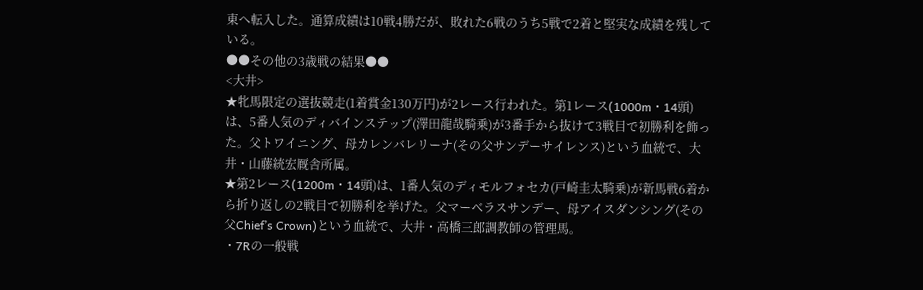東へ転入した。通算成績は10戦4勝だが、敗れた6戦のうち5戦で2着と堅実な成績を残している。
●●その他の3歳戦の結果●●
<大井>
★牝馬限定の選抜競走(1着賞金130万円)が2レース行われた。第1レース(1000m・14頭)は、5番人気のディバインステップ(澤田龍哉騎乗)が3番手から抜けて3戦目で初勝利を飾った。父トワイニング、母カレンバレリーナ(その父サンデーサイレンス)という血統で、大井・山藤統宏厩舎所属。
★第2レース(1200m・14頭)は、1番人気のディモルフォセカ(戸崎圭太騎乗)が新馬戦6着から折り返しの2戦目で初勝利を挙げた。父マーベラスサンデー、母アイスダンシング(その父Chief’s Crown)という血統で、大井・高橋三郎調教師の管理馬。
・7Rの一般戦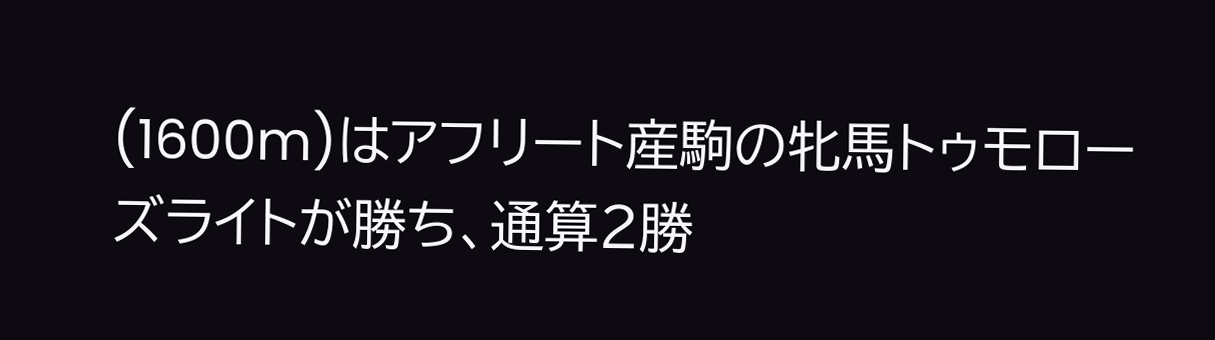(1600m)はアフリート産駒の牝馬トゥモローズライトが勝ち、通算2勝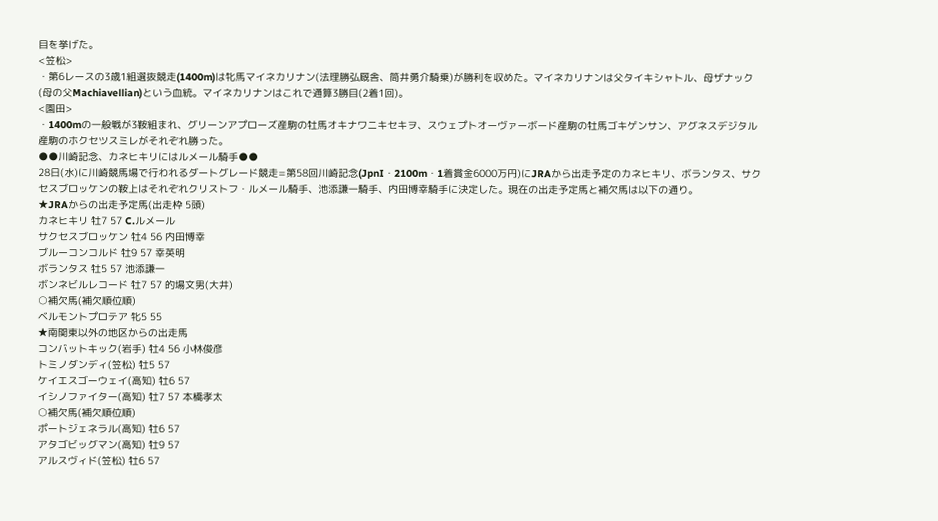目を挙げた。
<笠松>
・第6レースの3歳1組選抜競走(1400m)は牝馬マイネカリナン(法理勝弘厩舎、筒井勇介騎乗)が勝利を収めた。マイネカリナンは父タイキシャトル、母ザナック(母の父Machiavellian)という血統。マイネカリナンはこれで通算3勝目(2着1回)。
<園田>
・1400mの一般戦が3鞍組まれ、グリーンアプローズ産駒の牡馬オキナワニキセキヲ、スウェプトオーヴァーボード産駒の牡馬ゴキゲンサン、アグネスデジタル産駒のホクセツスミレがそれぞれ勝った。
●●川崎記念、カネヒキリにはルメール騎手●●
28日(水)に川崎競馬場で行われるダートグレード競走=第58回川崎記念(JpnI・2100m・1着賞金6000万円)にJRAから出走予定のカネヒキリ、ボランタス、サクセスブロッケンの鞍上はそれぞれクリストフ・ルメール騎手、池添謙一騎手、内田博幸騎手に決定した。現在の出走予定馬と補欠馬は以下の通り。
★JRAからの出走予定馬(出走枠 5頭)
カネヒキリ 牡7 57 C.ルメール
サクセスブロッケン 牡4 56 内田博幸
ブルーコンコルド 牡9 57 幸英明
ボランタス 牡5 57 池添謙一
ボンネビルレコード 牡7 57 的場文男(大井)
○補欠馬(補欠順位順)
ベルモントプロテア 牝5 55
★南関東以外の地区からの出走馬
コンバットキック(岩手) 牡4 56 小林俊彦
トミノダンディ(笠松) 牡5 57
ケイエスゴーウェイ(高知) 牡6 57
イシノファイター(高知) 牡7 57 本橋孝太
○補欠馬(補欠順位順)
ポートジェネラル(高知) 牡6 57
アタゴビッグマン(高知) 牡9 57
アルスヴィド(笠松) 牡6 57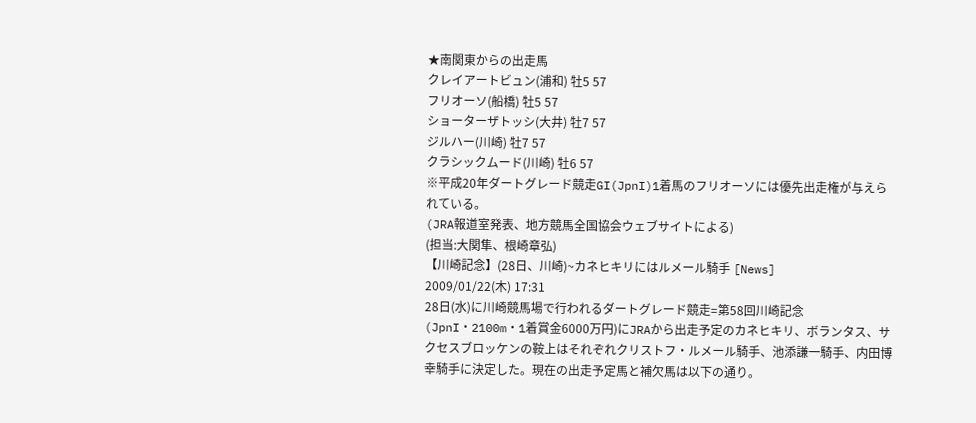★南関東からの出走馬
クレイアートビュン(浦和) 牡5 57
フリオーソ(船橋) 牡5 57
ショーターザトッシ(大井) 牡7 57
ジルハー(川崎) 牡7 57
クラシックムード(川崎) 牡6 57
※平成20年ダートグレード競走GI(JpnI)1着馬のフリオーソには優先出走権が与えられている。
(JRA報道室発表、地方競馬全国協会ウェブサイトによる)
(担当:大関隼、根崎章弘)
【川崎記念】(28日、川崎)~カネヒキリにはルメール騎手 [News]
2009/01/22(木) 17:31
28日(水)に川崎競馬場で行われるダートグレード競走=第58回川崎記念(JpnI・2100m・1着賞金6000万円)にJRAから出走予定のカネヒキリ、ボランタス、サクセスブロッケンの鞍上はそれぞれクリストフ・ルメール騎手、池添謙一騎手、内田博幸騎手に決定した。現在の出走予定馬と補欠馬は以下の通り。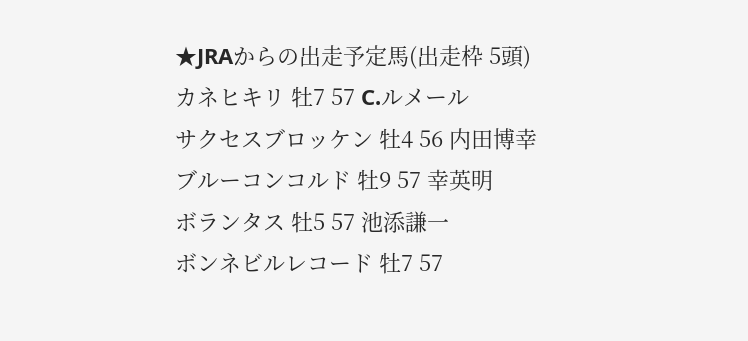★JRAからの出走予定馬(出走枠 5頭)
カネヒキリ 牡7 57 C.ルメール
サクセスブロッケン 牡4 56 内田博幸
ブルーコンコルド 牡9 57 幸英明
ボランタス 牡5 57 池添謙一
ボンネビルレコード 牡7 57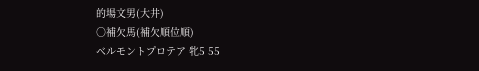的場文男(大井)
○補欠馬(補欠順位順)
ベルモントプロテア 牝5 55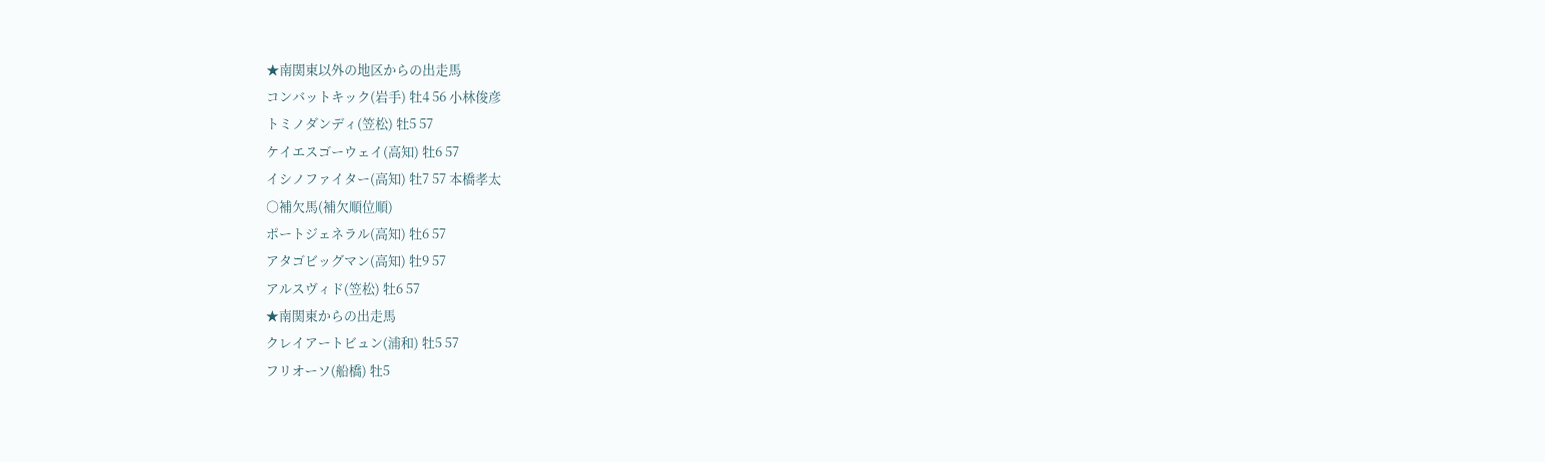★南関東以外の地区からの出走馬
コンバットキック(岩手) 牡4 56 小林俊彦
トミノダンディ(笠松) 牡5 57
ケイエスゴーウェイ(高知) 牡6 57
イシノファイター(高知) 牡7 57 本橋孝太
○補欠馬(補欠順位順)
ポートジェネラル(高知) 牡6 57
アタゴビッグマン(高知) 牡9 57
アルスヴィド(笠松) 牡6 57
★南関東からの出走馬
クレイアートビュン(浦和) 牡5 57
フリオーソ(船橋) 牡5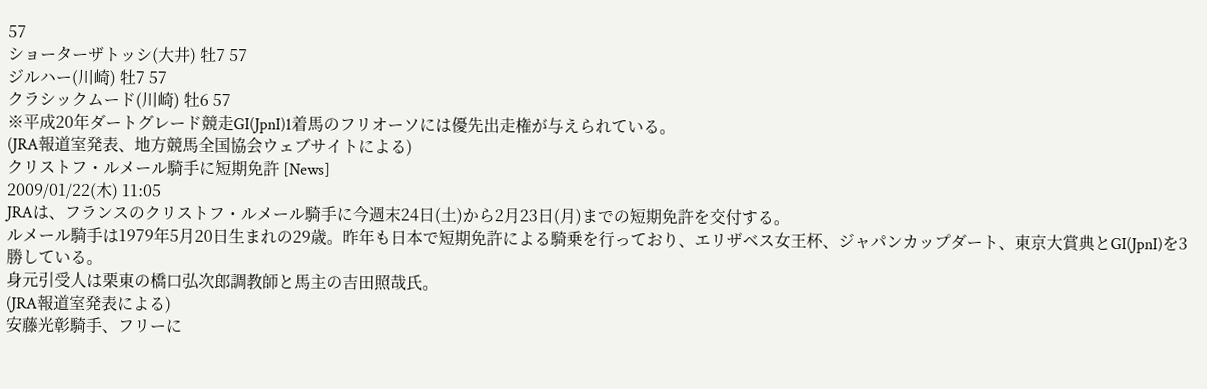57
ショーターザトッシ(大井) 牡7 57
ジルハー(川崎) 牡7 57
クラシックムード(川崎) 牡6 57
※平成20年ダートグレード競走GI(JpnI)1着馬のフリオーソには優先出走権が与えられている。
(JRA報道室発表、地方競馬全国協会ウェブサイトによる)
クリストフ・ルメール騎手に短期免許 [News]
2009/01/22(木) 11:05
JRAは、フランスのクリストフ・ルメール騎手に今週末24日(土)から2月23日(月)までの短期免許を交付する。
ルメール騎手は1979年5月20日生まれの29歳。昨年も日本で短期免許による騎乗を行っており、エリザベス女王杯、ジャパンカップダート、東京大賞典とGI(JpnI)を3勝している。
身元引受人は栗東の橋口弘次郎調教師と馬主の吉田照哉氏。
(JRA報道室発表による)
安藤光彰騎手、フリーに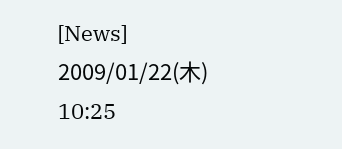[News]
2009/01/22(木) 10:25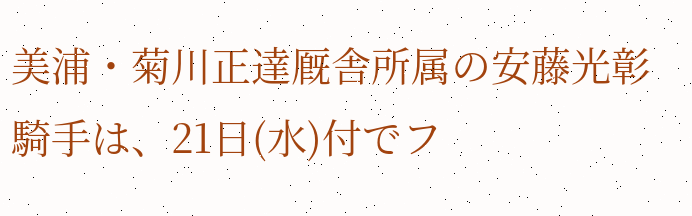美浦・菊川正達厩舎所属の安藤光彰騎手は、21日(水)付でフ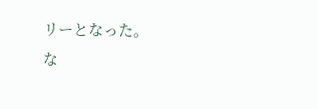リーとなった。
な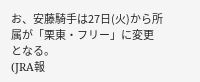お、安藤騎手は27日(火)から所属が「栗東・フリー」に変更となる。
(JRA報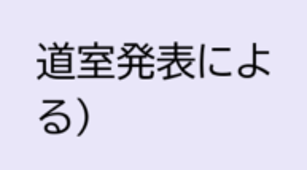道室発表による)